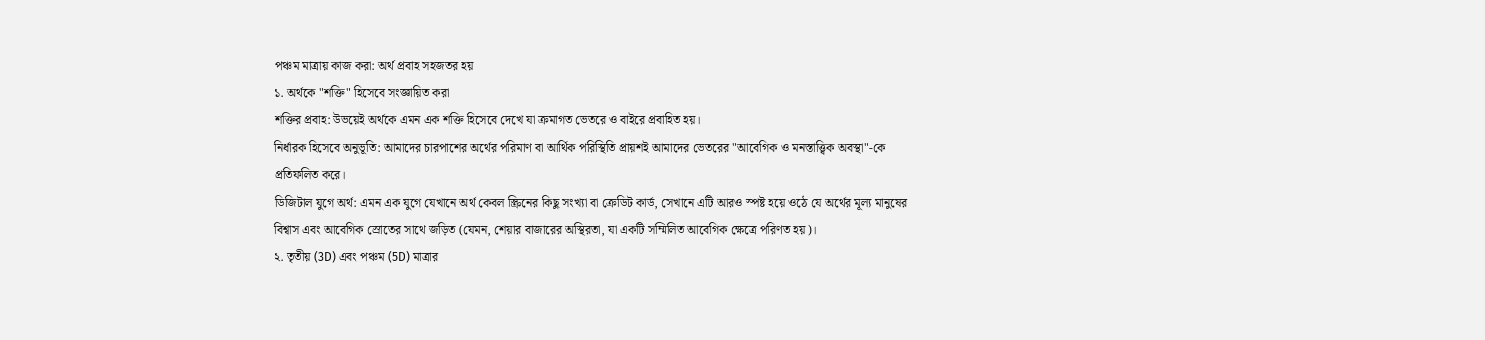পঞ্চম মাত্রায় কাজ করা: অর্থ প্রবাহ সহজতর হয়
১. অর্থকে "শক্তি" হিসেবে সংজ্ঞায়িত করা
শক্তির প্রবাহ: উভয়েই অর্থকে এমন এক শক্তি হিসেবে দেখে যা ক্রমাগত ভেতরে ও বাইরে প্রবাহিত হয়।
নির্ধারক হিসেবে অনুভূতি: আমাদের চারপাশের অর্থের পরিমাণ বা আর্থিক পরিস্থিতি প্রায়শই আমাদের ভেতরের "আবেগিক ও মনস্তাত্ত্বিক অবস্থা"-কে প্রতিফলিত করে।
ডিজিটাল যুগে অর্থ: এমন এক যুগে যেখানে অর্থ কেবল স্ক্রিনের কিছু সংখ্যা বা ক্রেডিট কার্ড, সেখানে এটি আরও স্পষ্ট হয়ে ওঠে যে অর্থের মূল্য মানুষের বিশ্বাস এবং আবেগিক স্রোতের সাথে জড়িত (যেমন, শেয়ার বাজারের অস্থিরতা, যা একটি সম্মিলিত আবেগিক ক্ষেত্রে পরিণত হয়)।
২. তৃতীয় (3D) এবং পঞ্চম (5D) মাত্রার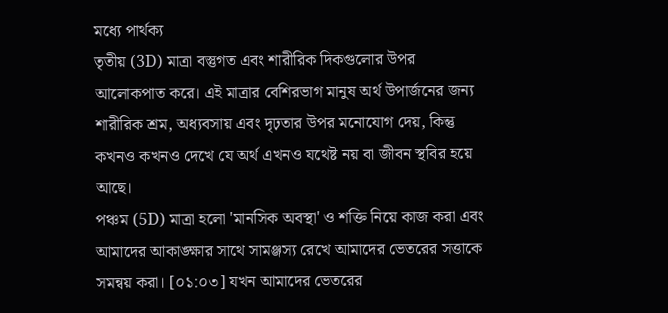মধ্যে পার্থক্য
তৃতীয় (3D) মাত্রা বস্তুগত এবং শারীরিক দিকগুলোর উপর আলোকপাত করে। এই মাত্রার বেশিরভাগ মানুষ অর্থ উপার্জনের জন্য শারীরিক শ্রম, অধ্যবসায় এবং দৃঢ়তার উপর মনোযোগ দেয়, কিন্তু কখনও কখনও দেখে যে অর্থ এখনও যথেষ্ট নয় বা জীবন স্থবির হয়ে আছে।
পঞ্চম (5D) মাত্রা হলো 'মানসিক অবস্থা' ও শক্তি নিয়ে কাজ করা এবং আমাদের আকাঙ্ক্ষার সাথে সামঞ্জস্য রেখে আমাদের ভেতরের সত্তাকে সমন্বয় করা। [০১:০৩] যখন আমাদের ভেতরের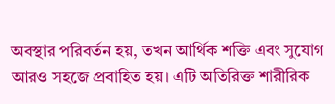অবস্থার পরিবর্তন হয়, তখন আর্থিক শক্তি এবং সুযোগ আরও সহজে প্রবাহিত হয়। এটি অতিরিক্ত শারীরিক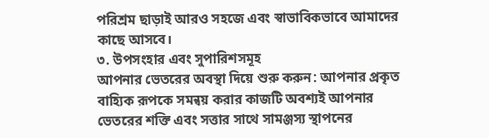পরিশ্রম ছাড়াই আরও সহজে এবং স্বাভাবিকভাবে আমাদের কাছে আসবে।
৩. উপসংহার এবং সুপারিশসমূহ
আপনার ভেতরের অবস্থা দিয়ে শুরু করুন: আপনার প্রকৃত বাহ্যিক রূপকে সমন্বয় করার কাজটি অবশ্যই আপনার ভেতরের শক্তি এবং সত্তার সাথে সামঞ্জস্য স্থাপনের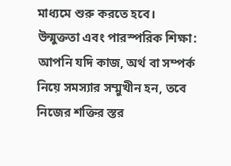মাধ্যমে শুরু করতে হবে।
উন্মুক্ততা এবং পারস্পরিক শিক্ষা: আপনি যদি কাজ, অর্থ বা সম্পর্ক নিয়ে সমস্যার সম্মুখীন হন, তবে নিজের শক্তির স্তর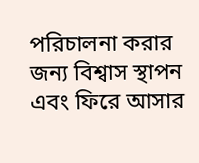পরিচালনা করার জন্য বিশ্বাস স্থাপন এবং ফিরে আসার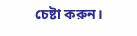চেষ্টা করুন।